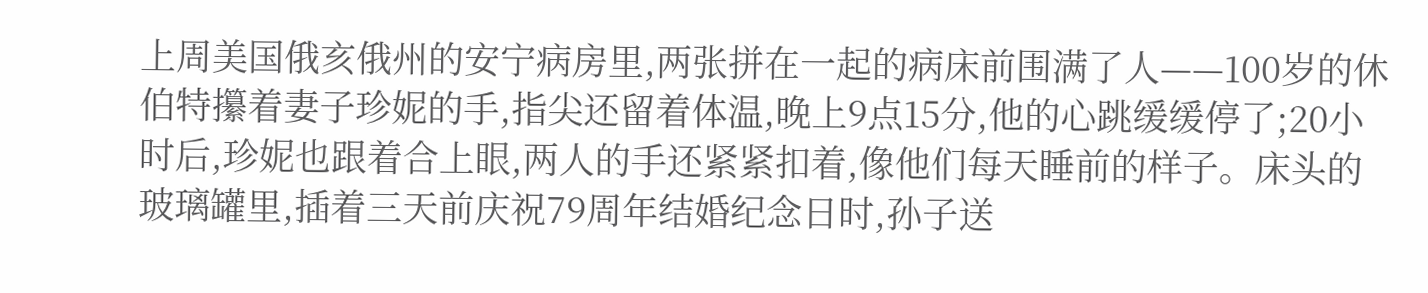上周美国俄亥俄州的安宁病房里,两张拼在一起的病床前围满了人——100岁的休伯特攥着妻子珍妮的手,指尖还留着体温,晚上9点15分,他的心跳缓缓停了;20小时后,珍妮也跟着合上眼,两人的手还紧紧扣着,像他们每天睡前的样子。床头的玻璃罐里,插着三天前庆祝79周年结婚纪念日时,孙子送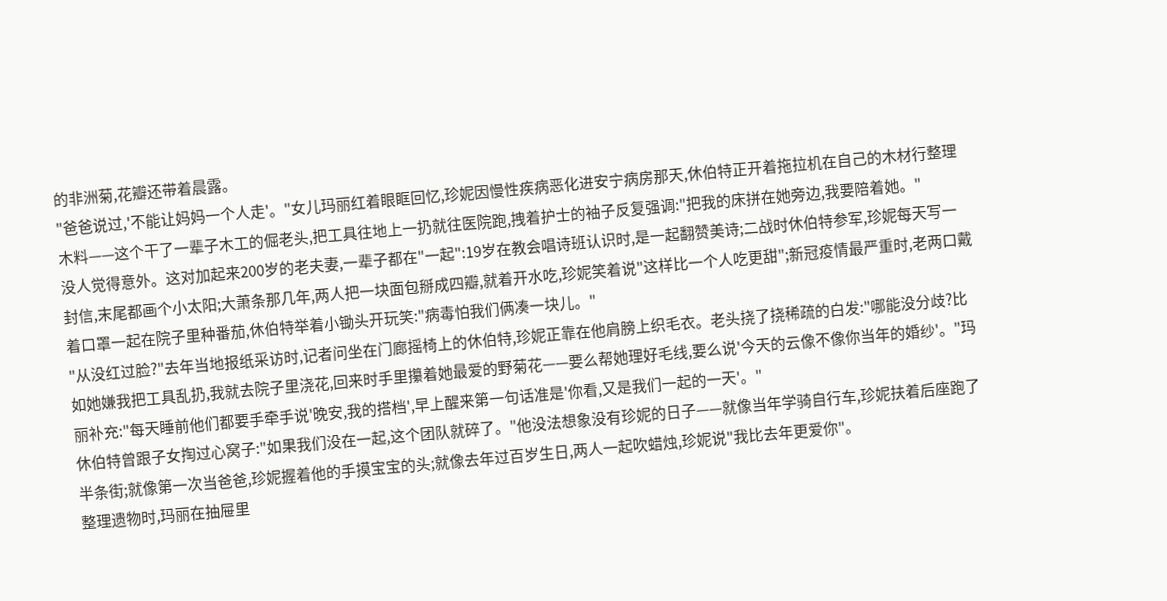的非洲菊,花瓣还带着晨露。
"爸爸说过,'不能让妈妈一个人走'。"女儿玛丽红着眼眶回忆,珍妮因慢性疾病恶化进安宁病房那天,休伯特正开着拖拉机在自己的木材行整理木料——这个干了一辈子木工的倔老头,把工具往地上一扔就往医院跑,拽着护士的袖子反复强调:"把我的床拼在她旁边,我要陪着她。"
没人觉得意外。这对加起来200岁的老夫妻,一辈子都在"一起":19岁在教会唱诗班认识时,是一起翻赞美诗;二战时休伯特参军,珍妮每天写一封信,末尾都画个小太阳;大萧条那几年,两人把一块面包掰成四瓣,就着开水吃,珍妮笑着说"这样比一个人吃更甜";新冠疫情最严重时,老两口戴着口罩一起在院子里种番茄,休伯特举着小锄头开玩笑:"病毒怕我们俩凑一块儿。"
"从没红过脸?"去年当地报纸采访时,记者问坐在门廊摇椅上的休伯特,珍妮正靠在他肩膀上织毛衣。老头挠了挠稀疏的白发:"哪能没分歧?比如她嫌我把工具乱扔,我就去院子里浇花,回来时手里攥着她最爱的野菊花——要么帮她理好毛线,要么说'今天的云像不像你当年的婚纱'。"玛丽补充:"每天睡前他们都要手牵手说'晚安,我的搭档',早上醒来第一句话准是'你看,又是我们一起的一天'。"
休伯特曾跟子女掏过心窝子:"如果我们没在一起,这个团队就碎了。"他没法想象没有珍妮的日子——就像当年学骑自行车,珍妮扶着后座跑了半条街;就像第一次当爸爸,珍妮握着他的手摸宝宝的头;就像去年过百岁生日,两人一起吹蜡烛,珍妮说"我比去年更爱你"。
整理遗物时,玛丽在抽屉里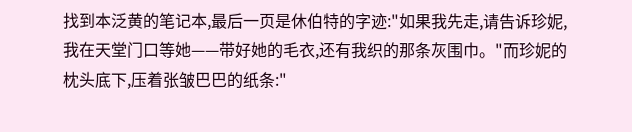找到本泛黄的笔记本,最后一页是休伯特的字迹:"如果我先走,请告诉珍妮,我在天堂门口等她——带好她的毛衣,还有我织的那条灰围巾。"而珍妮的枕头底下,压着张皱巴巴的纸条:"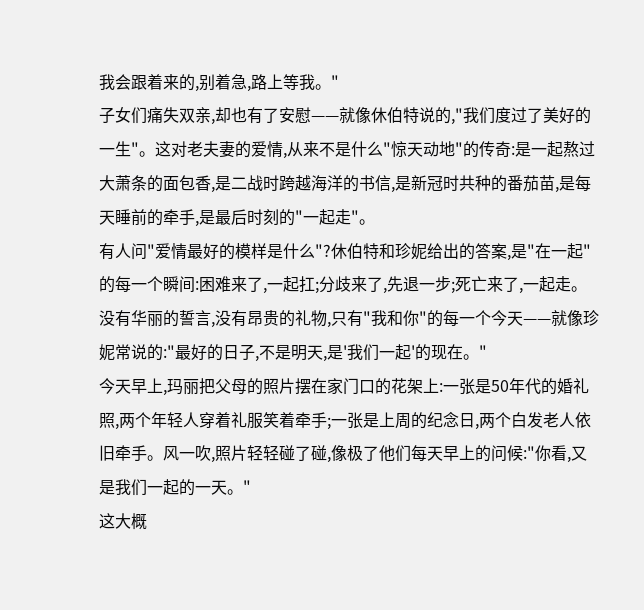我会跟着来的,别着急,路上等我。"
子女们痛失双亲,却也有了安慰——就像休伯特说的,"我们度过了美好的一生"。这对老夫妻的爱情,从来不是什么"惊天动地"的传奇:是一起熬过大萧条的面包香,是二战时跨越海洋的书信,是新冠时共种的番茄苗,是每天睡前的牵手,是最后时刻的"一起走"。
有人问"爱情最好的模样是什么"?休伯特和珍妮给出的答案,是"在一起"的每一个瞬间:困难来了,一起扛;分歧来了,先退一步;死亡来了,一起走。没有华丽的誓言,没有昂贵的礼物,只有"我和你"的每一个今天——就像珍妮常说的:"最好的日子,不是明天,是'我们一起'的现在。"
今天早上,玛丽把父母的照片摆在家门口的花架上:一张是50年代的婚礼照,两个年轻人穿着礼服笑着牵手;一张是上周的纪念日,两个白发老人依旧牵手。风一吹,照片轻轻碰了碰,像极了他们每天早上的问候:"你看,又是我们一起的一天。"
这大概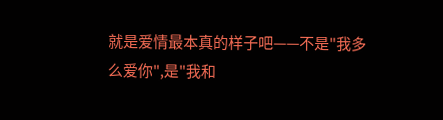就是爱情最本真的样子吧——不是"我多么爱你",是"我和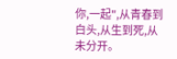你,一起",从青春到白头,从生到死,从未分开。